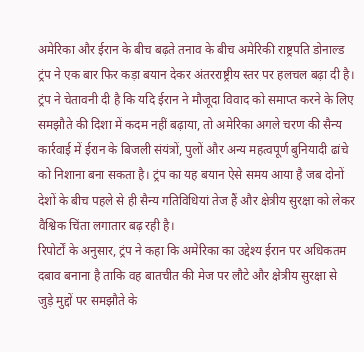अमेरिका और ईरान के बीच बढ़ते तनाव के बीच अमेरिकी राष्ट्रपति डोनाल्ड ट्रंप ने एक बार फिर कड़ा बयान देकर अंतरराष्ट्रीय स्तर पर हलचल बढ़ा दी है। ट्रंप ने चेतावनी दी है कि यदि ईरान ने मौजूदा विवाद को समाप्त करने के लिए समझौते की दिशा में कदम नहीं बढ़ाया, तो अमेरिका अगले चरण की सैन्य कार्रवाई में ईरान के बिजली संयंत्रों, पुलों और अन्य महत्वपूर्ण बुनियादी ढांचे को निशाना बना सकता है। ट्रंप का यह बयान ऐसे समय आया है जब दोनों देशों के बीच पहले से ही सैन्य गतिविधियां तेज हैं और क्षेत्रीय सुरक्षा को लेकर वैश्विक चिंता लगातार बढ़ रही है।
रिपोर्टों के अनुसार, ट्रंप ने कहा कि अमेरिका का उद्देश्य ईरान पर अधिकतम दबाव बनाना है ताकि वह बातचीत की मेज पर लौटे और क्षेत्रीय सुरक्षा से जुड़े मुद्दों पर समझौते के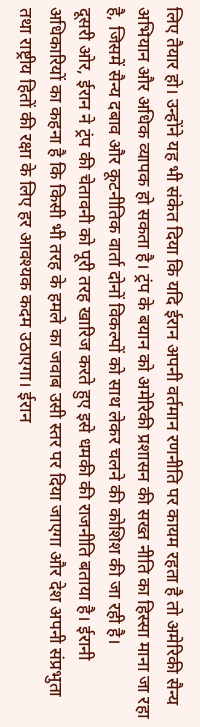लिए तैयार हो। उन्होंने यह भी संकेत दिया कि यदि ईरान अपनी वर्तमान रणनीति पर कायम रहता है तो अमेरिकी सैन्य अभियान और अधिक व्यापक हो सकता है। ट्रंप के बयान को अमेरिकी प्रशासन की सख्त नीति का हिस्सा माना जा रहा है, जिसमें सैन्य दबाव और कूटनीतिक वार्ता दोनों विकल्पों को साथ लेकर चलने की कोशिश की जा रही है।
दूसरी ओर, ईरान ने ट्रंप की चेतावनी को पूरी तरह खारिज करते हुए इसे धमकी की राजनीति बताया है। ईरानी अधिकारियों का कहना है कि किसी भी तरह के हमले का जवाब उसी स्तर पर दिया जाएगा और देश अपनी संप्रभुता तथा राष्ट्रीय हितों की रक्षा के लिए हर आवश्यक कदम उठाएगा। ईरान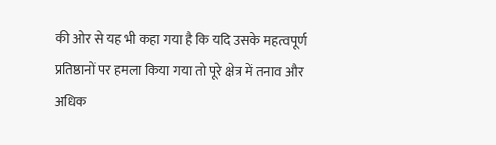की ओर से यह भी कहा गया है कि यदि उसके महत्वपूर्ण प्रतिष्ठानों पर हमला किया गया तो पूरे क्षेत्र में तनाव और अधिक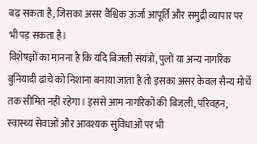बढ़ सकता है, जिसका असर वैश्विक ऊर्जा आपूर्ति और समुद्री व्यापार पर भी पड़ सकता है।
विशेषज्ञों का मानना है कि यदि बिजली संयंत्रों, पुलों या अन्य नागरिक बुनियादी ढांचे को निशाना बनाया जाता है तो इसका असर केवल सैन्य मोर्चे तक सीमित नहीं रहेगा। इससे आम नागरिकों की बिजली, परिवहन, स्वास्थ्य सेवाओं और आवश्यक सुविधाओं पर भी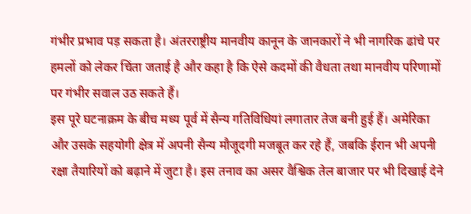गंभीर प्रभाव पड़ सकता है। अंतरराष्ट्रीय मानवीय कानून के जानकारों ने भी नागरिक ढांचे पर हमलों को लेकर चिंता जताई है और कहा है कि ऐसे कदमों की वैधता तथा मानवीय परिणामों पर गंभीर सवाल उठ सकते हैं।
इस पूरे घटनाक्रम के बीच मध्य पूर्व में सैन्य गतिविधियां लगातार तेज बनी हुई हैं। अमेरिका और उसके सहयोगी क्षेत्र में अपनी सैन्य मौजूदगी मजबूत कर रहे हैं, जबकि ईरान भी अपनी रक्षा तैयारियों को बढ़ाने में जुटा है। इस तनाव का असर वैश्विक तेल बाजार पर भी दिखाई देने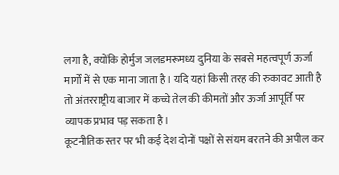लगा है, क्योंकि होर्मुज जलडमरूमध्य दुनिया के सबसे महत्वपूर्ण ऊर्जा मार्गों में से एक माना जाता है। यदि यहां किसी तरह की रुकावट आती है तो अंतरराष्ट्रीय बाजार में कच्चे तेल की कीमतों और ऊर्जा आपूर्ति पर व्यापक प्रभाव पड़ सकता है।
कूटनीतिक स्तर पर भी कई देश दोनों पक्षों से संयम बरतने की अपील कर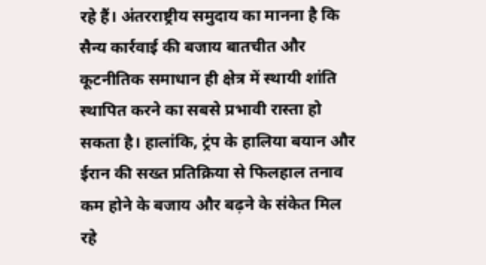रहे हैं। अंतरराष्ट्रीय समुदाय का मानना है कि सैन्य कार्रवाई की बजाय बातचीत और कूटनीतिक समाधान ही क्षेत्र में स्थायी शांति स्थापित करने का सबसे प्रभावी रास्ता हो सकता है। हालांकि, ट्रंप के हालिया बयान और ईरान की सख्त प्रतिक्रिया से फिलहाल तनाव कम होने के बजाय और बढ़ने के संकेत मिल रहे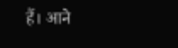हैं। आने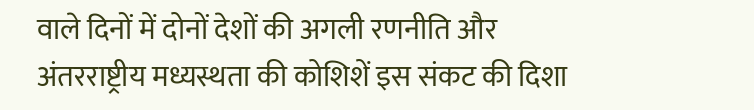वाले दिनों में दोनों देशों की अगली रणनीति और अंतरराष्ट्रीय मध्यस्थता की कोशिशें इस संकट की दिशा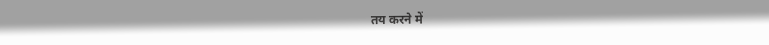तय करने में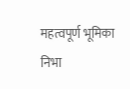महत्वपूर्ण भूमिका निभा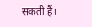सकती हैं।